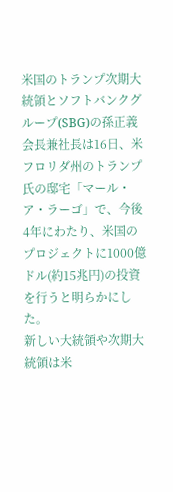米国のトランプ次期大統領とソフトバンクグループ(SBG)の孫正義会長兼社長は16日、米フロリダ州のトランプ氏の邸宅「マール・ア・ラーゴ」で、今後4年にわたり、米国のプロジェクトに1000億ドル(約15兆円)の投資を行うと明らかにした。
新しい大統領や次期大統領は米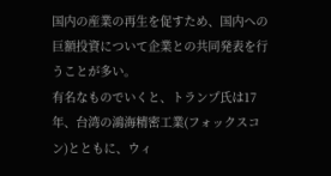国内の産業の再生を促すため、国内への巨額投資について企業との共同発表を行うことが多い。
有名なものでいくと、トランプ氏は17年、台湾の鴻海精密工業(フォックスコン)とともに、ウィ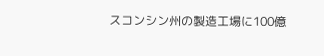スコンシン州の製造工場に100億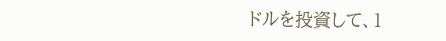ドルを投資して、1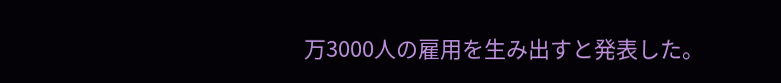万3000人の雇用を生み出すと発表した。